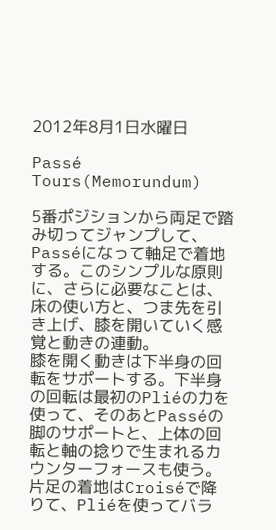2012年8月1日水曜日

Passé Tours(Memorundum)

5番ポジションから両足で踏み切ってジャンプして、Passéになって軸足で着地する。このシンプルな原則に、さらに必要なことは、床の使い方と、つま先を引き上げ、膝を開いていく感覚と動きの連動。
膝を開く動きは下半身の回転をサポートする。下半身の回転は最初のPliéの力を使って、そのあとPasséの脚のサポートと、上体の回転と軸の捻りで生まれるカウンターフォースも使う。
片足の着地はCroiséで降りて、Pliéを使ってバラ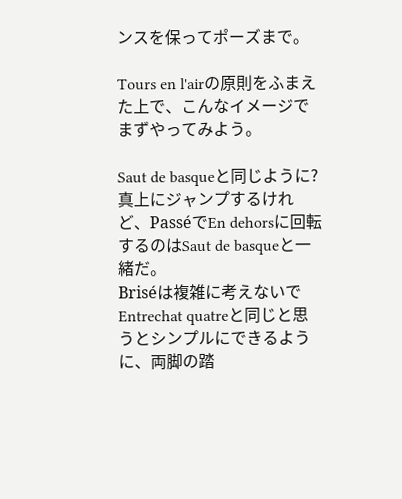ンスを保ってポーズまで。

Tours en l'airの原則をふまえた上で、こんなイメージでまずやってみよう。

Saut de basqueと同じように?
真上にジャンプするけれど、PasséでEn dehorsに回転するのはSaut de basqueと一緒だ。
Briséは複雑に考えないでEntrechat quatreと同じと思うとシンプルにできるように、両脚の踏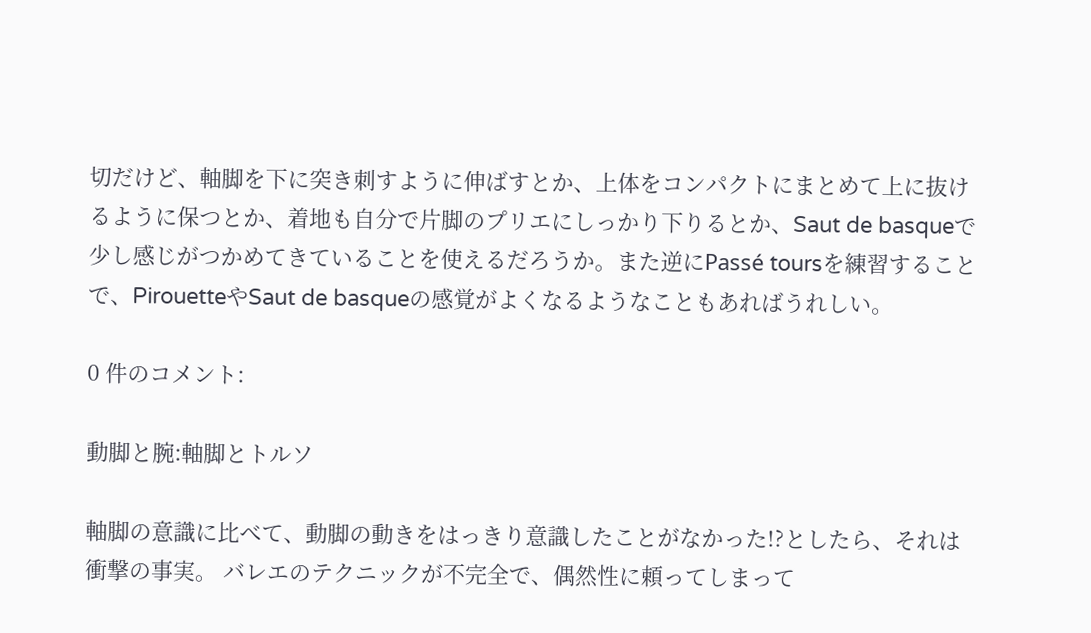切だけど、軸脚を下に突き刺すように伸ばすとか、上体をコンパクトにまとめて上に抜けるように保つとか、着地も自分で片脚のプリエにしっかり下りるとか、Saut de basqueで少し感じがつかめてきていることを使えるだろうか。また逆にPassé toursを練習することで、PirouetteやSaut de basqueの感覚がよくなるようなこともあればうれしい。

0 件のコメント:

動脚と腕:軸脚とトルソ

軸脚の意識に比べて、動脚の動きをはっきり意識したことがなかった!?としたら、それは衝撃の事実。 バレエのテクニックが不完全で、偶然性に頼ってしまって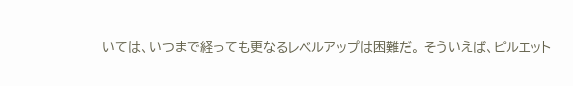いては、いつまで経っても更なるレベルアップは困難だ。 そういえば、ピルエット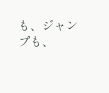も、ジャンプも、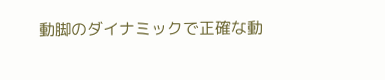動脚のダイナミックで正確な動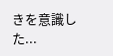きを意識した...